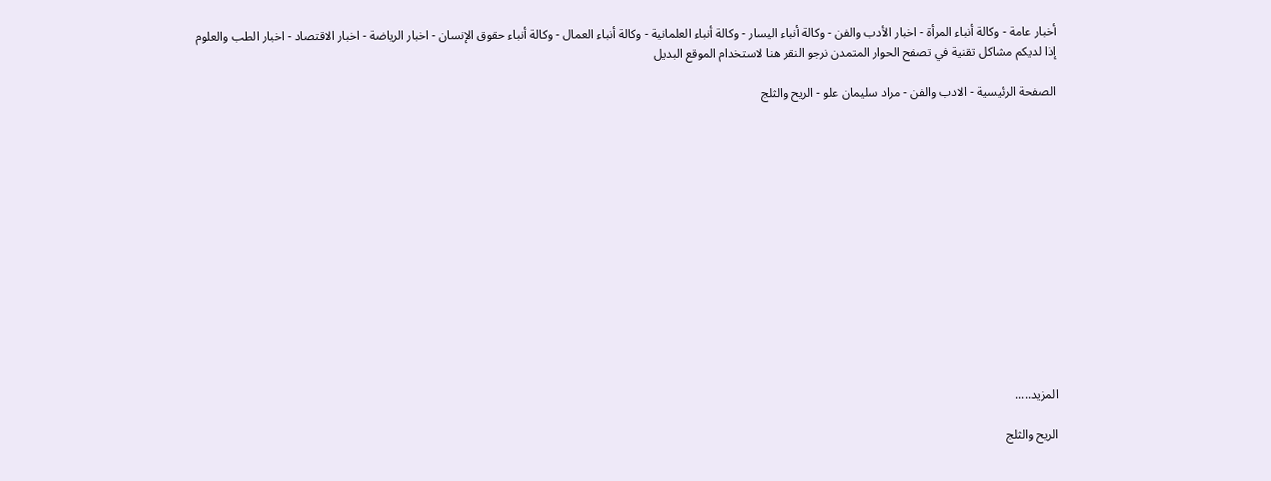أخبار عامة - وكالة أنباء المرأة - اخبار الأدب والفن - وكالة أنباء اليسار - وكالة أنباء العلمانية - وكالة أنباء العمال - وكالة أنباء حقوق الإنسان - اخبار الرياضة - اخبار الاقتصاد - اخبار الطب والعلوم
إذا لديكم مشاكل تقنية في تصفح الحوار المتمدن نرجو النقر هنا لاستخدام الموقع البديل

الصفحة الرئيسية - الادب والفن - مراد سليمان علو - الريح والثلج














المزيد.....

الريح والثلج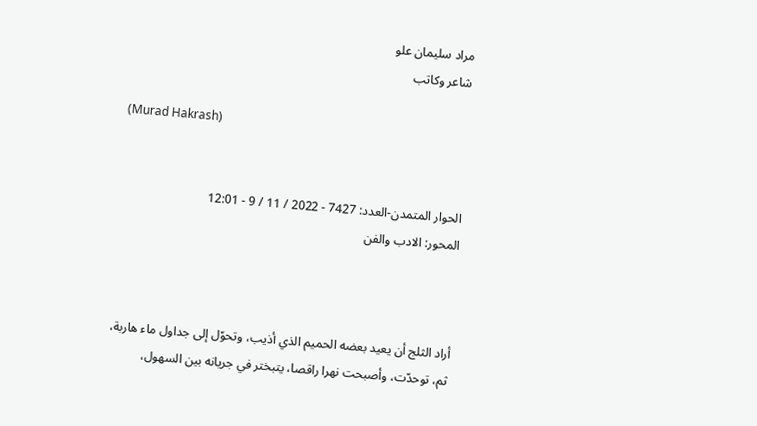مراد سليمان علو
شاعر وكاتب

(Murad Hakrash)


الحوار المتمدن-العدد: 7427 - 2022 / 11 / 9 - 12:01
المحور: الادب والفن



أراد الثلج أن يعيد بعضه الحميم الذي أذيب، وتحوّل إلى جداول ماء هاربة، ثم، توحدّت، وأصبحت نهرا راقصا، يتبختر في جريانه بين السهول،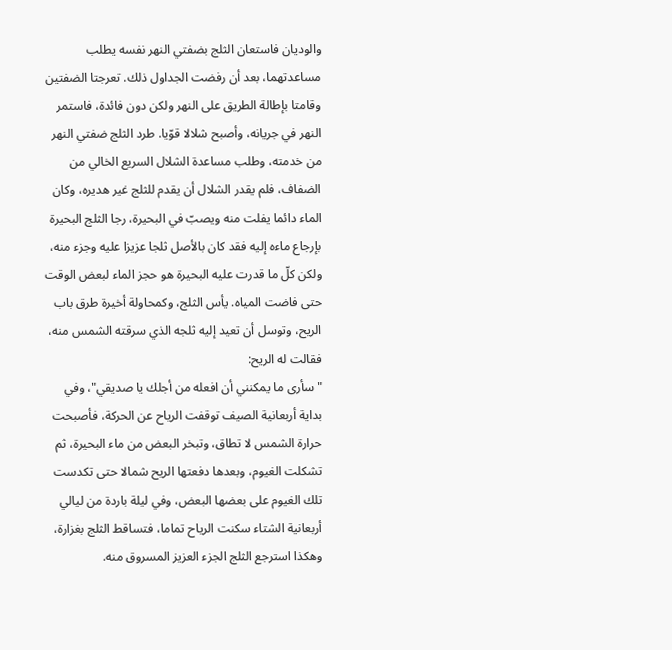والوديان فاستعان الثلج بضفتي النهر نفسه يطلب مساعدتهما، بعد أن رفضت الجداول ذلك. تعرجتا الضفتين وقامتا بإطالة الطريق على النهر ولكن دون فائدة، فاستمر النهر في جريانه، وأصبح شلالا قوّيا. طرد الثلج ضفتي النهر من خدمته، وطلب مساعدة الشلال السريع الخالي من الضفاف، فلم يقدر الشلال أن يقدم للثلج غير هديره، وكان الماء دائما يفلت منه ويصبّ في البحيرة، رجا الثلج البحيرة بإرجاع ماءه إليه فقد كان بالأصل ثلجا عزيزا عليه وجزء منه، ولكن كلّ ما قدرت عليه البحيرة هو حجز الماء لبعض الوقت حتى فاضت المياه. يأس الثلج، وكمحاولة أخيرة طرق باب الريح، وتوسل أن تعيد إليه ثلجه الذي سرقته الشمس منه، فقالت له الريح:
"سأرى ما يمكنني أن افعله من أجلك يا صديقي"، وفي بداية أربعانية الصيف توقفت الرياح عن الحركة، فأصبحت حرارة الشمس لا تطاق، وتبخر البعض من ماء البحيرة، ثم تشكلت الغيوم، وبعدها دفعتها الريح شمالا حتى تكدست تلك الغيوم على بعضها البعض، وفي ليلة باردة من ليالي أربعانية الشتاء سكنت الرياح تماما، فتساقط الثلج بغزارة، وهكذا استرجع الثلج الجزء العزيز المسروق منه.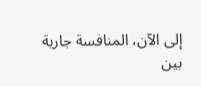إلى الآن، المنافسة جارية بين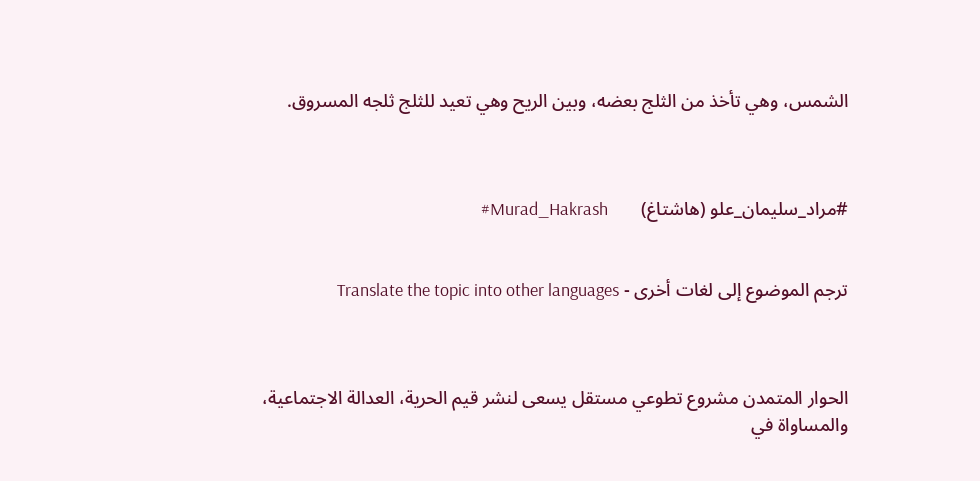الشمس، وهي تأخذ من الثلج بعضه، وبين الريح وهي تعيد للثلج ثلجه المسروق.



#مراد_سليمان_علو (هاشتاغ)       Murad_Hakrash#


ترجم الموضوع إلى لغات أخرى - Translate the topic into other languages



الحوار المتمدن مشروع تطوعي مستقل يسعى لنشر قيم الحرية، العدالة الاجتماعية، والمساواة في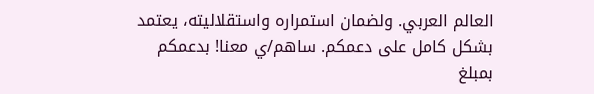العالم العربي. ولضمان استمراره واستقلاليته، يعتمد بشكل كامل على دعمكم. ساهم/ي معنا! بدعمكم بمبلغ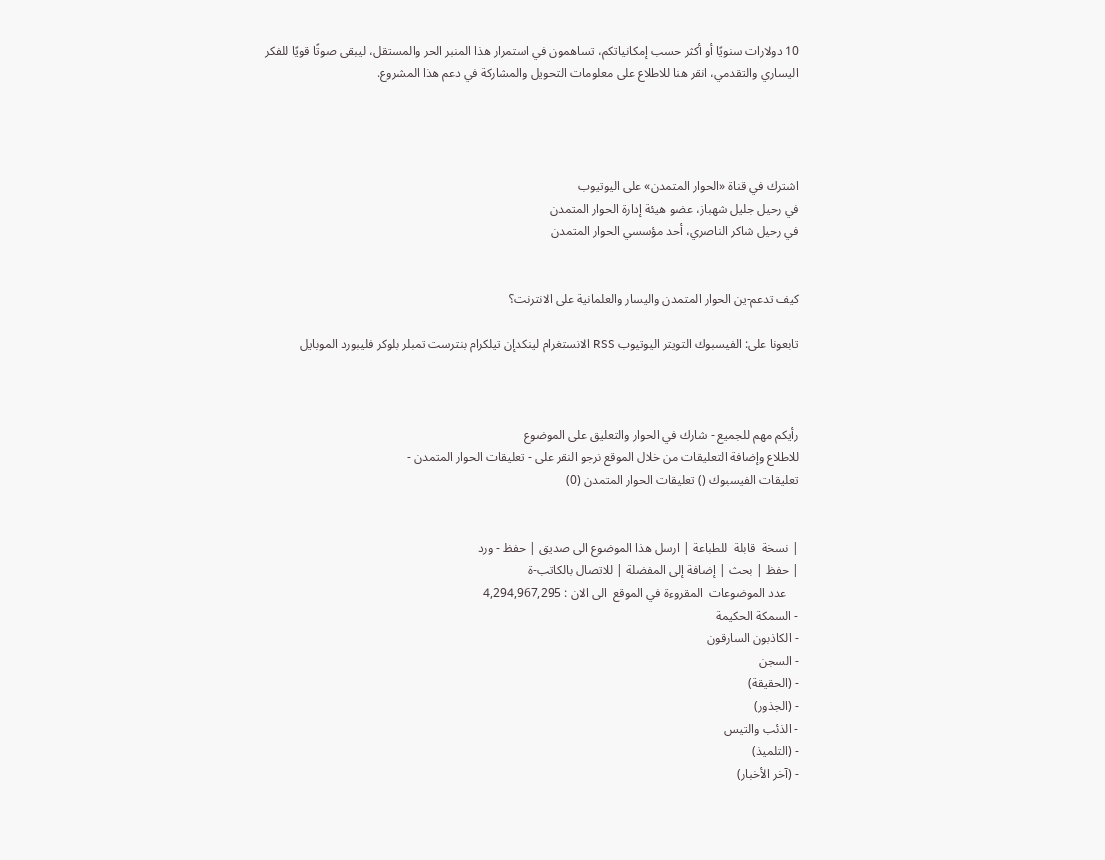10 دولارات سنويًا أو أكثر حسب إمكانياتكم، تساهمون في استمرار هذا المنبر الحر والمستقل، ليبقى صوتًا قويًا للفكر اليساري والتقدمي، انقر هنا للاطلاع على معلومات التحويل والمشاركة في دعم هذا المشروع.




اشترك في قناة «الحوار المتمدن» على اليوتيوب
في رحيل جليل شهباز، عضو هيئة إدارة الحوار المتمدن
في رحيل شاكر الناصري، أحد مؤسسي الحوار المتمدن


كيف تدعم-ين الحوار المتمدن واليسار والعلمانية على الانترنت؟

تابعونا على: الفيسبوك التويتر اليوتيوب RSS الانستغرام لينكدإن تيلكرام بنترست تمبلر بلوكر فليبورد الموبايل



رأيكم مهم للجميع - شارك في الحوار والتعليق على الموضوع
للاطلاع وإضافة التعليقات من خلال الموقع نرجو النقر على - تعليقات الحوار المتمدن -
تعليقات الفيسبوك () تعليقات الحوار المتمدن (0)


| نسخة  قابلة  للطباعة | ارسل هذا الموضوع الى صديق | حفظ - ورد
| حفظ | بحث | إضافة إلى المفضلة | للاتصال بالكاتب-ة
    عدد الموضوعات  المقروءة في الموقع  الى الان : 4,294,967,295
- السمكة الحكيمة
- الكاذبون السارقون
- السجن
- (الحقيقة)
- (الجذور)
- الذئب والتيس
- (التلميذ)
- (آخر الأخبار)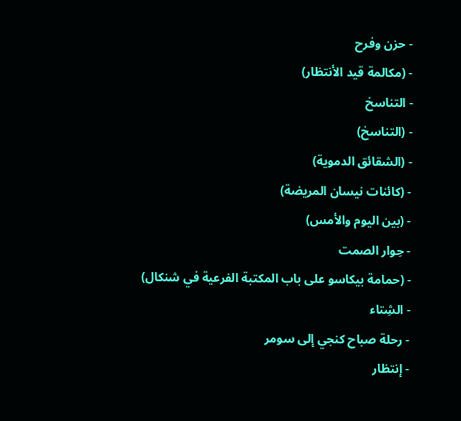- حزن وفرح
- (مكالمة قيد الأنتظار)
- التناسخ
- (التناسخ)
- (الشقائق الدموية)
- (كائنات نيسان المريضة)
- (بين اليوم والأمس)
- حِوار الصمت
- (حمامة بيكاسو على باب المكتبة الفرعية في شنكال)
- الشِتاء
- رحلة صباح كنجي إلى سومر
- إنتظار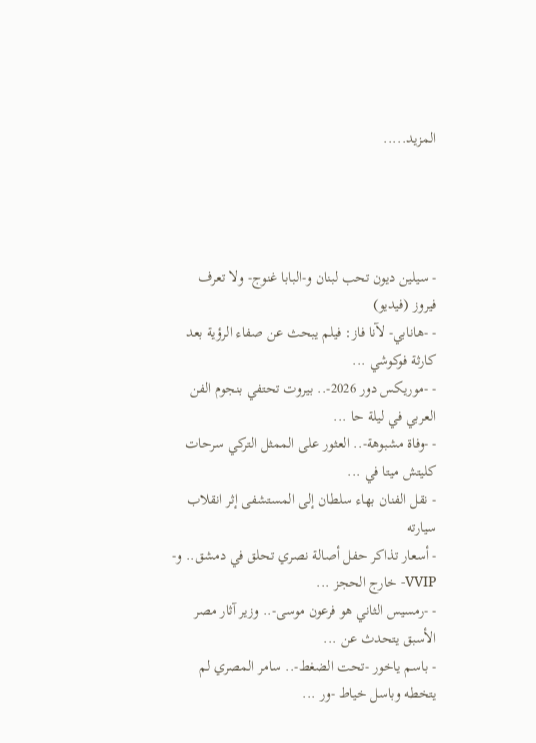المزيد.....




- سيلين ديون تحب لبنان و-البابا غنوج- ولا تعرف فيروز (فيديو)
- -هانابي- لآنا فاز: فيلم يبحث عن صفاء الرؤية بعد كارثة فوكوشي ...
- -موريكس دور 2026-.. بيروت تحتفي بنجوم الفن العربي في ليلة حا ...
- -وفاة مشبوهة-.. العثور على الممثل التركي سرحات كليتش ميتا في ...
- نقل الفنان بهاء سلطان إلى المستشفى إثر انقلاب سيارته
- أسعار تذاكر حفل أصالة نصري تحلق في دمشق.. و-VVIP- خارج الحجز ...
- -رمسيس الثاني هو فرعون موسى-.. وزير آثار مصر الأسبق يتحدث عن ...
- باسم ياخور -تحت الضغط-.. سامر المصري لم يتخطه وباسل خياط -ور ...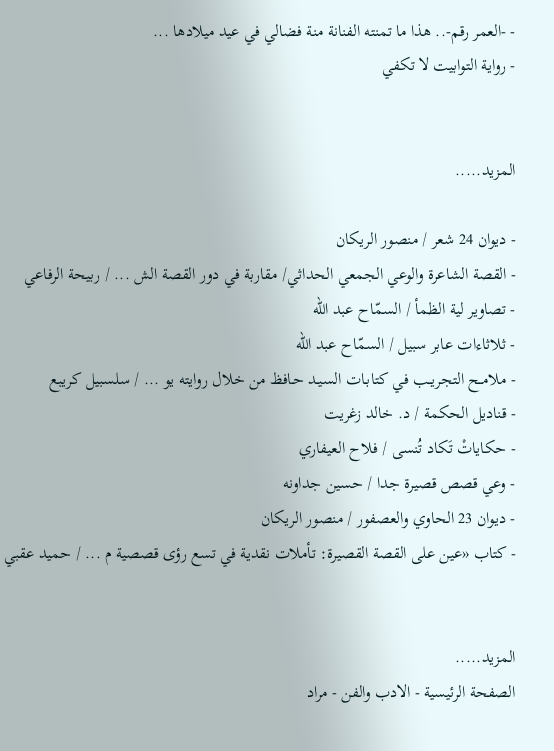- -العمر رقم-.. هذا ما تمنته الفنانة منة فضالي في عيد ميلادها ...
- رواية التوابيت لا تكفي


المزيد.....

- ديوان 24 شعر / منصور الريكان
- القصة الشاعرة والوعي الجمعي الحداثي/ مقاربة في دور القصة الش ... / ربيحة الرفاعي
- تصاوير لية الظمأ / السمّاح عبد الله
- ثلاثاءات عابر سبيل / السمّاح عبد الله
- ملامــح التجريــب في كتابـات السيـد حـافظ من خلال روايته يو ... / سلسبيل كريبع
- قناديل الحكمة / د. خالد زغريت
- حكاياتْ تَكاد تُنسى / فلاح العيفاري
- وعي قصص قصيرة جدا / حسين جداونه
- ديوان 23 الحاوي والعصفور / منصور الريكان
- كتاب «عين على القصة القصيرة: تأملات نقدية في تسع رؤى قصصية م ... / حميد عقبي


المزيد.....
الصفحة الرئيسية - الادب والفن - مراد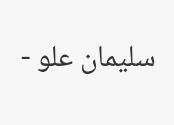سليمان علو -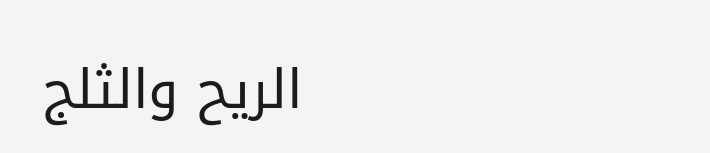الريح والثلج